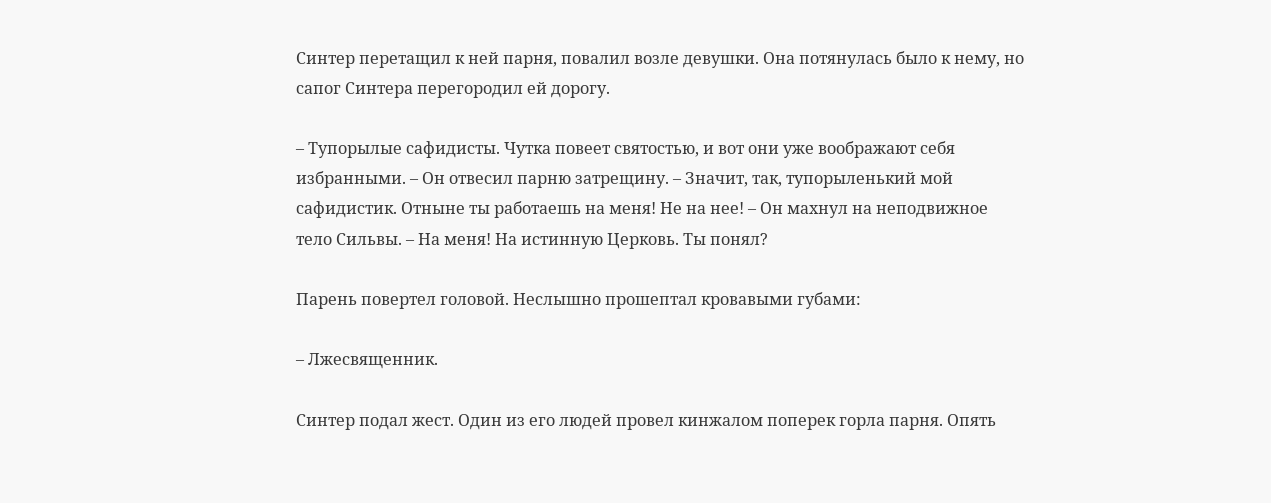Синтер перетащил к ней парня, повалил возле девушки. Она потянулась было к нему, но сапог Синтера перегородил ей дорогу.

– Тупорылые сафидисты. Чутка повеет святостью, и вот они уже воображают себя избранными. – Он отвесил парню затрещину. – Значит, так, тупорыленький мой сафидистик. Отныне ты работаешь на меня! Не на нее! – Он махнул на неподвижное тело Сильвы. – На меня! На истинную Церковь. Ты понял?

Парень повертел головой. Неслышно прошептал кровавыми губами:

– Лжесвященник.

Синтер подал жест. Один из его людей провел кинжалом поперек горла парня. Опять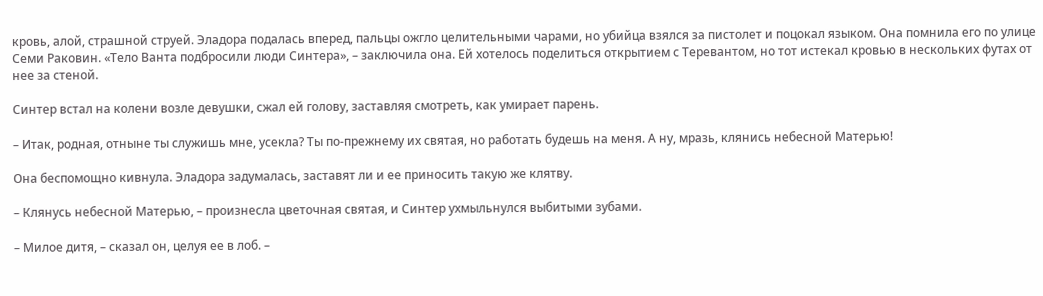кровь, алой, страшной струей. Эладора подалась вперед, пальцы ожгло целительными чарами, но убийца взялся за пистолет и поцокал языком. Она помнила его по улице Семи Раковин. «Тело Ванта подбросили люди Синтера», – заключила она. Ей хотелось поделиться открытием с Теревантом, но тот истекал кровью в нескольких футах от нее за стеной.

Синтер встал на колени возле девушки, сжал ей голову, заставляя смотреть, как умирает парень.

– Итак, родная, отныне ты служишь мне, усекла? Ты по-прежнему их святая, но работать будешь на меня. А ну, мразь, клянись небесной Матерью!

Она беспомощно кивнула. Эладора задумалась, заставят ли и ее приносить такую же клятву.

– Клянусь небесной Матерью, – произнесла цветочная святая, и Синтер ухмыльнулся выбитыми зубами.

– Милое дитя, – сказал он, целуя ее в лоб. –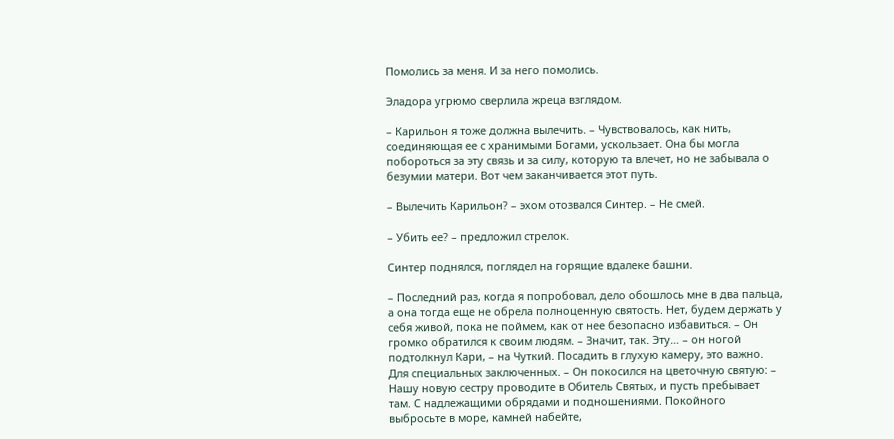Помолись за меня. И за него помолись.

Эладора угрюмо сверлила жреца взглядом.

– Карильон я тоже должна вылечить. – Чувствовалось, как нить, соединяющая ее с хранимыми Богами, ускользает. Она бы могла побороться за эту связь и за силу, которую та влечет, но не забывала о безумии матери. Вот чем заканчивается этот путь.

– Вылечить Карильон? – эхом отозвался Синтер. – Не смей.

– Убить ее? – предложил стрелок.

Синтер поднялся, поглядел на горящие вдалеке башни.

– Последний раз, когда я попробовал, дело обошлось мне в два пальца, а она тогда еще не обрела полноценную святость. Нет, будем держать у себя живой, пока не поймем, как от нее безопасно избавиться. – Он громко обратился к своим людям. – Значит, так. Эту… – он ногой подтолкнул Кари, – на Чуткий. Посадить в глухую камеру, это важно. Для специальных заключенных. – Он покосился на цветочную святую: – Нашу новую сестру проводите в Обитель Святых, и пусть пребывает там. С надлежащими обрядами и подношениями. Покойного выбросьте в море, камней набейте,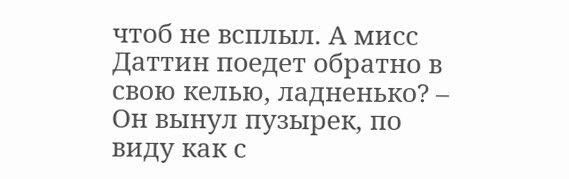чтоб не всплыл. А мисс Даттин поедет обратно в свою келью, ладненько? – Он вынул пузырек, по виду как с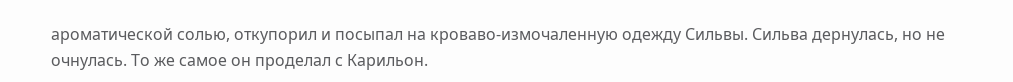ароматической солью, откупорил и посыпал на кроваво-измочаленную одежду Сильвы. Сильва дернулась, но не очнулась. То же самое он проделал с Карильон.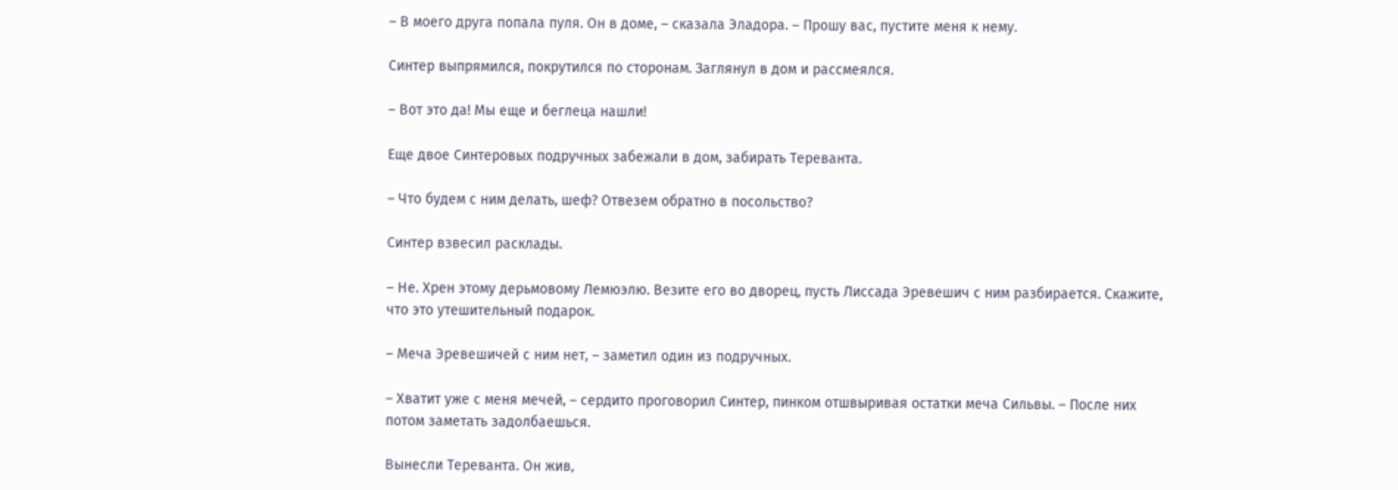– В моего друга попала пуля. Он в доме, – сказала Эладора. – Прошу вас, пустите меня к нему.

Синтер выпрямился, покрутился по сторонам. Заглянул в дом и рассмеялся.

– Вот это да! Мы еще и беглеца нашли!

Еще двое Синтеровых подручных забежали в дом, забирать Тереванта.

– Что будем с ним делать, шеф? Отвезем обратно в посольство?

Синтер взвесил расклады.

– Не. Хрен этому дерьмовому Лемюэлю. Везите его во дворец, пусть Лиссада Эревешич с ним разбирается. Скажите, что это утешительный подарок.

– Меча Эревешичей с ним нет, – заметил один из подручных.

– Хватит уже с меня мечей, – сердито проговорил Синтер, пинком отшвыривая остатки меча Сильвы. – После них потом заметать задолбаешься.

Вынесли Тереванта. Он жив,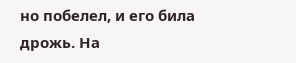но побелел, и его била дрожь. На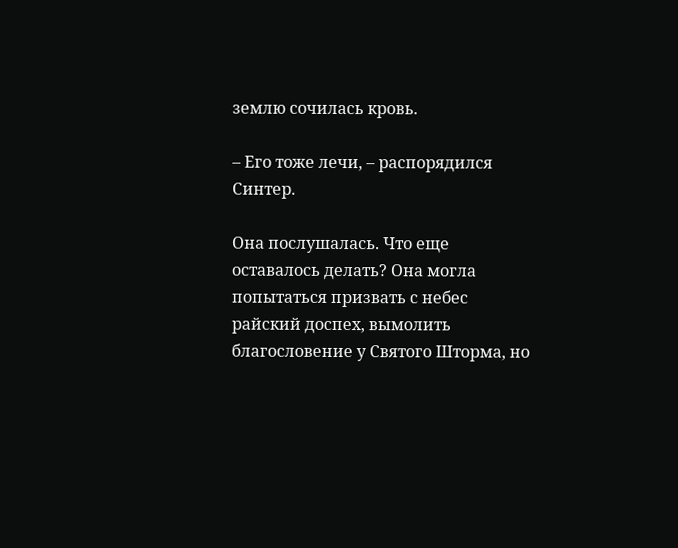землю сочилась кровь.

– Его тоже лечи, – распорядился Синтер.

Она послушалась. Что еще оставалось делать? Она могла попытаться призвать с небес райский доспех, вымолить благословение у Святого Шторма, но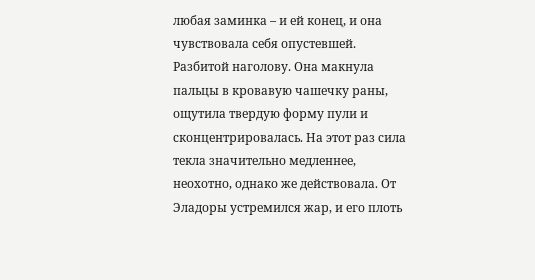любая заминка – и ей конец, и она чувствовала себя опустевшей. Разбитой наголову. Она макнула пальцы в кровавую чашечку раны, ощутила твердую форму пули и сконцентрировалась. На этот раз сила текла значительно медленнее, неохотно, однако же действовала. От Эладоры устремился жар, и его плоть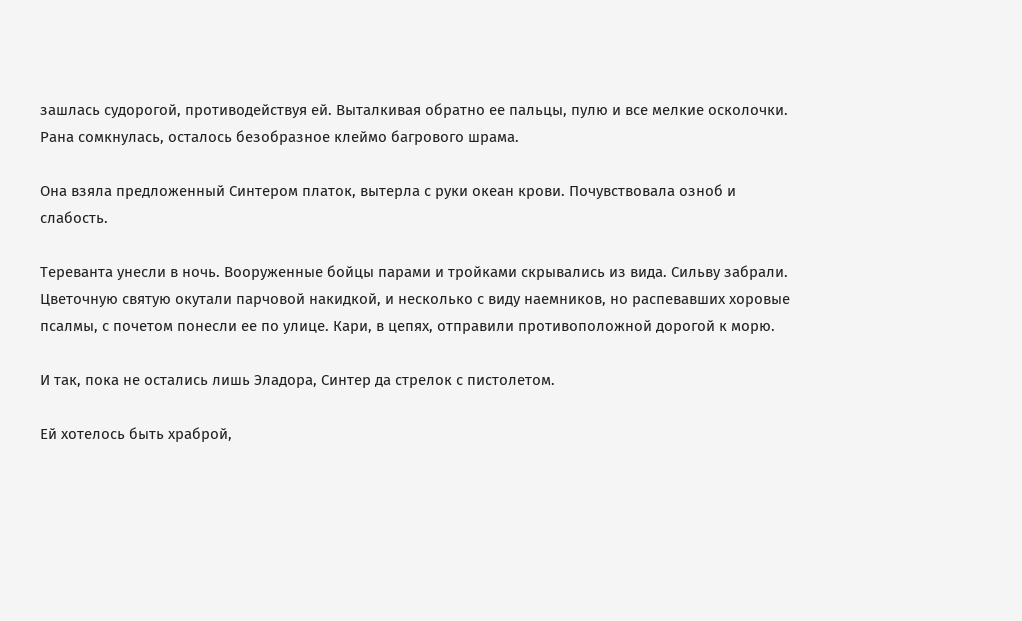зашлась судорогой, противодействуя ей. Выталкивая обратно ее пальцы, пулю и все мелкие осколочки. Рана сомкнулась, осталось безобразное клеймо багрового шрама.

Она взяла предложенный Синтером платок, вытерла с руки океан крови. Почувствовала озноб и слабость.

Тереванта унесли в ночь. Вооруженные бойцы парами и тройками скрывались из вида. Сильву забрали. Цветочную святую окутали парчовой накидкой, и несколько с виду наемников, но распевавших хоровые псалмы, с почетом понесли ее по улице. Кари, в цепях, отправили противоположной дорогой к морю.

И так, пока не остались лишь Эладора, Синтер да стрелок с пистолетом.

Ей хотелось быть храброй,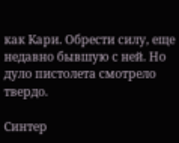как Кари. Обрести силу, еще недавно бывшую с ней. Но дуло пистолета смотрело твердо.

Синтер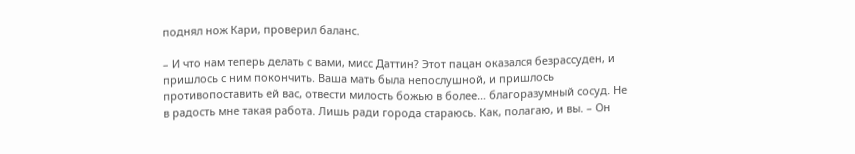поднял нож Кари, проверил баланс.

– И что нам теперь делать с вами, мисс Даттин? Этот пацан оказался безрассуден, и пришлось с ним покончить. Ваша мать была непослушной, и пришлось противопоставить ей вас, отвести милость божью в более… благоразумный сосуд. Не в радость мне такая работа. Лишь ради города стараюсь. Как, полагаю, и вы. – Он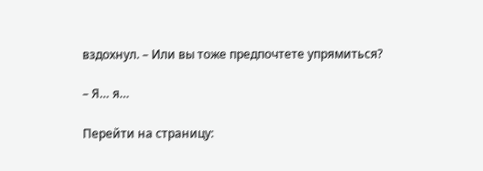вздохнул. – Или вы тоже предпочтете упрямиться?

– Я… я…

Перейти на страницу: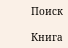Поиск

Книга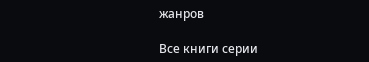жанров

Все книги серии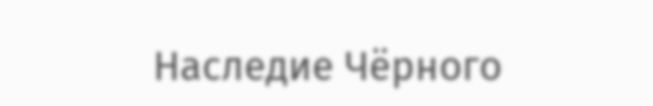Наследие Чёрного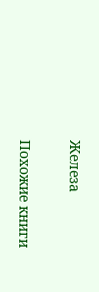Железа

Похожие книги